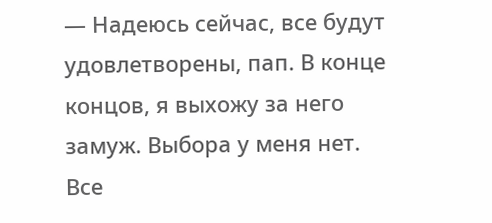— Надеюсь сейчас, все будут удовлетворены, пап. В конце концов, я выхожу за него замуж. Выбора у меня нет. Все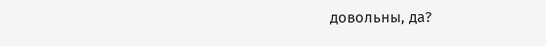довольны, да?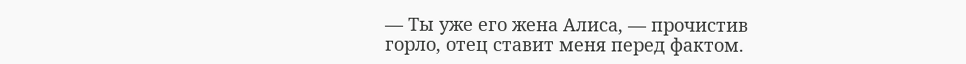— Ты уже его жена Алиса, — прочистив горло, отец ставит меня перед фактом.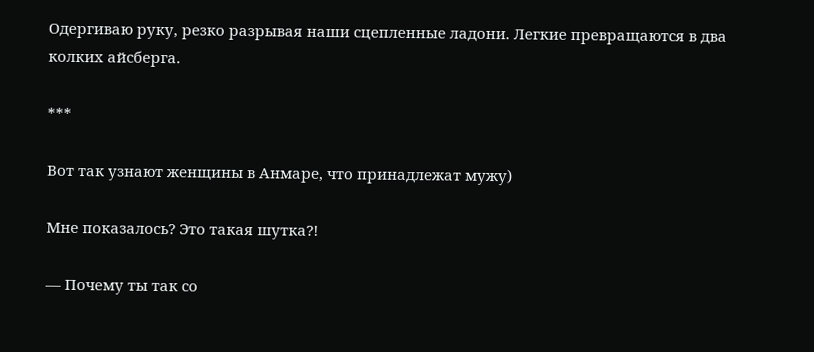Одергиваю руку, резко разрывая наши сцепленные ладони. Легкие превращаются в два колких айсберга.

***

Вот так узнают женщины в Анмаре, что принадлежат мужу)

Мне показалось? Это такая шутка?!

— Почему ты так со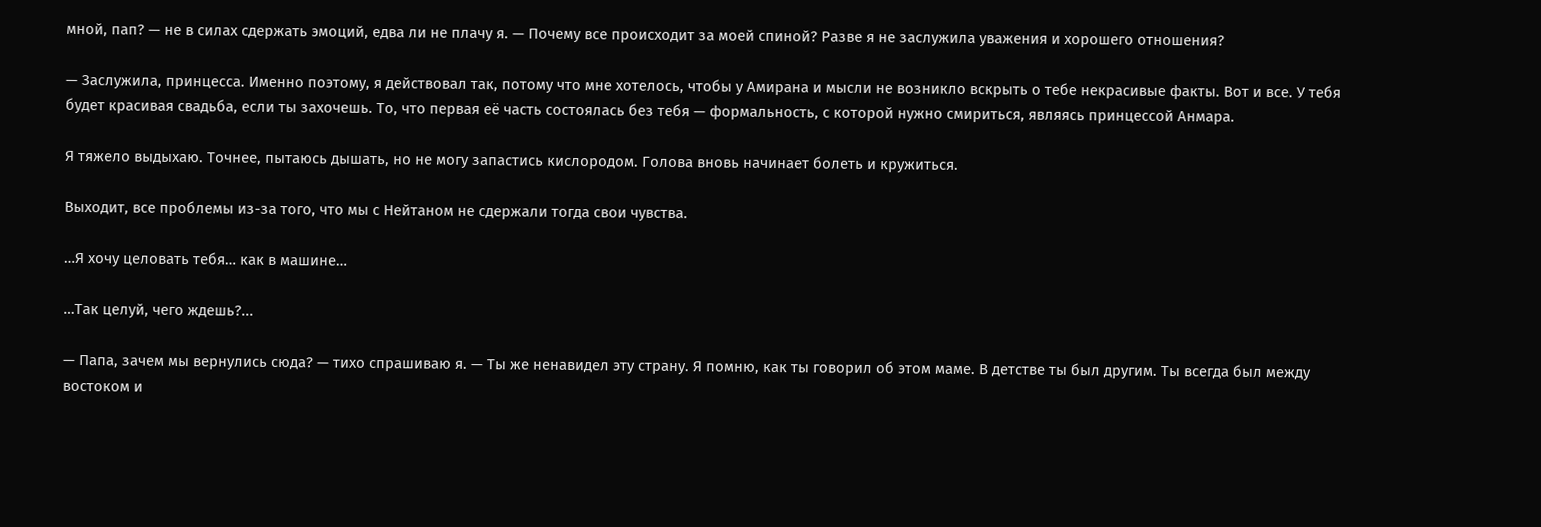мной, пап? — не в силах сдержать эмоций, едва ли не плачу я. — Почему все происходит за моей спиной? Разве я не заслужила уважения и хорошего отношения?

— Заслужила, принцесса. Именно поэтому, я действовал так, потому что мне хотелось, чтобы у Амирана и мысли не возникло вскрыть о тебе некрасивые факты. Вот и все. У тебя будет красивая свадьба, если ты захочешь. То, что первая её часть состоялась без тебя — формальность, с которой нужно смириться, являясь принцессой Анмара.

Я тяжело выдыхаю. Точнее, пытаюсь дышать, но не могу запастись кислородом. Голова вновь начинает болеть и кружиться.

Выходит, все проблемы из-за того, что мы с Нейтаном не сдержали тогда свои чувства.

…Я хочу целовать тебя… как в машине…

…Так целуй, чего ждешь?...

— Папа, зачем мы вернулись сюда? — тихо спрашиваю я. — Ты же ненавидел эту страну. Я помню, как ты говорил об этом маме. В детстве ты был другим. Ты всегда был между востоком и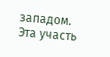западом. Эта участь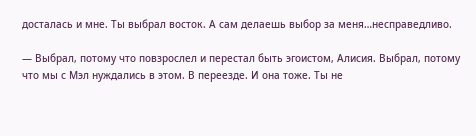досталась и мне. Ты выбрал восток. А сам делаешь выбор за меня…несправедливо.

— Выбрал, потому что повзрослел и перестал быть эгоистом, Алисия. Выбрал, потому что мы с Мэл нуждались в этом. В переезде. И она тоже. Ты не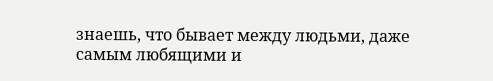знаешь, что бывает между людьми, даже самым любящими и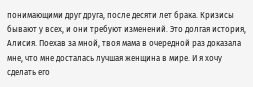понимающими друг друга, после десяти лет брака. Кризисы бывают у всех, и они требуют изменений. Это долгая история, Алисия. Поехав за мной, твоя мама в очередной раз доказала мне, что мне досталась лучшая женщина в мире. И я хочу сделать его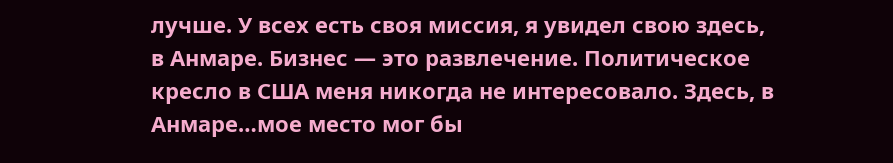лучше. У всех есть своя миссия, я увидел свою здесь, в Анмаре. Бизнес — это развлечение. Политическое кресло в США меня никогда не интересовало. Здесь, в Анмаре…мое место мог бы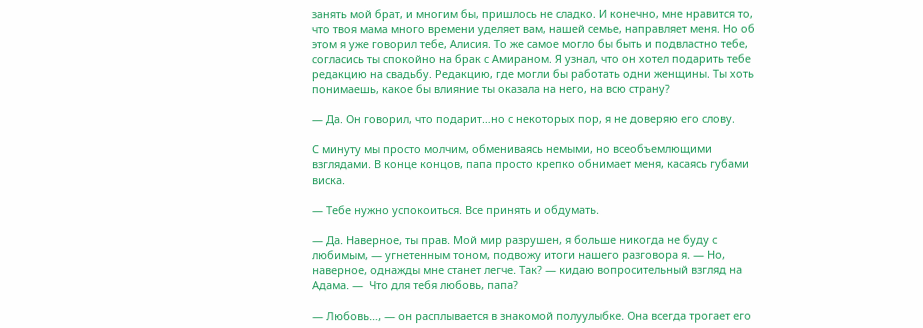занять мой брат, и многим бы, пришлось не сладко. И конечно, мне нравится то, что твоя мама много времени уделяет вам, нашей семье, направляет меня. Но об этом я уже говорил тебе, Алисия. То же самое могло бы быть и подвластно тебе, согласись ты спокойно на брак с Амираном. Я узнал, что он хотел подарить тебе редакцию на свадьбу. Редакцию, где могли бы работать одни женщины. Ты хоть понимаешь, какое бы влияние ты оказала на него, на всю страну?

— Да. Он говорил, что подарит…но с некоторых пор, я не доверяю его слову.

С минуту мы просто молчим, обмениваясь немыми, но всеобъемлющими взглядами. В конце концов, папа просто крепко обнимает меня, касаясь губами виска.

— Тебе нужно успокоиться. Все принять и обдумать.

— Да. Наверное, ты прав. Мой мир разрушен, я больше никогда не буду с любимым, — угнетенным тоном, подвожу итоги нашего разговора я. — Но, наверное, однажды мне станет легче. Так? — кидаю вопросительный взгляд на Адама. —  Что для тебя любовь, папа?

— Любовь…, — он расплывается в знакомой полуулыбке. Она всегда трогает его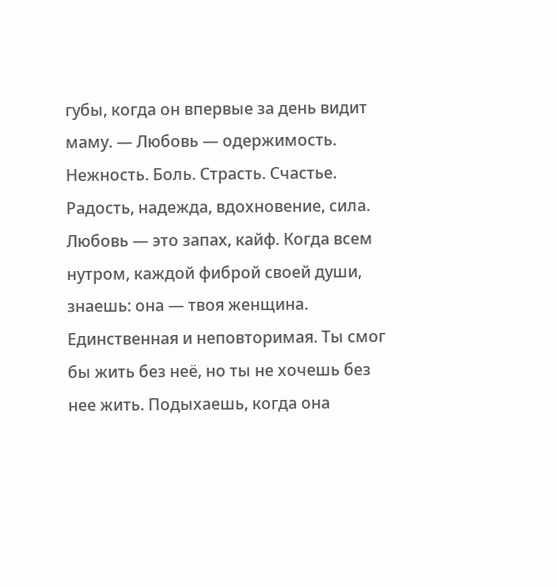губы, когда он впервые за день видит маму. — Любовь — одержимость. Нежность. Боль. Страсть. Счастье. Радость, надежда, вдохновение, сила. Любовь — это запах, кайф. Когда всем нутром, каждой фиброй своей души, знаешь: она — твоя женщина. Единственная и неповторимая. Ты смог бы жить без неё, но ты не хочешь без нее жить. Подыхаешь, когда она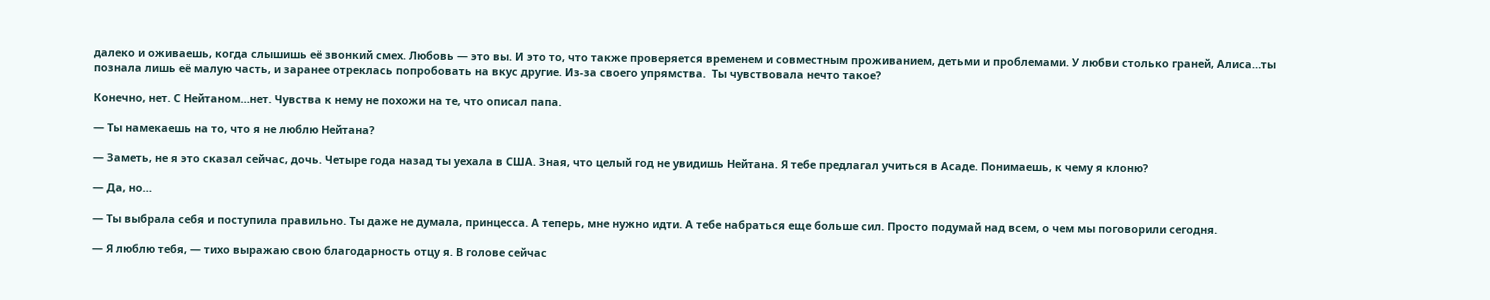далеко и оживаешь, когда слышишь её звонкий смех. Любовь — это вы. И это то, что также проверяется временем и совместным проживанием, детьми и проблемами. У любви столько граней, Алиса…ты познала лишь её малую часть, и заранее отреклась попробовать на вкус другие. Из-за своего упрямства.  Ты чувствовала нечто такое?

Конечно, нет. С Нейтаном…нет. Чувства к нему не похожи на те, что описал папа.

— Ты намекаешь на то, что я не люблю Нейтана?

— Заметь, не я это сказал сейчас, дочь. Четыре года назад ты уехала в США. Зная, что целый год не увидишь Нейтана. Я тебе предлагал учиться в Асаде. Понимаешь, к чему я клоню?

— Да, но…

— Ты выбрала себя и поступила правильно. Ты даже не думала, принцесса. А теперь, мне нужно идти. А тебе набраться еще больше сил. Просто подумай над всем, о чем мы поговорили сегодня.

— Я люблю тебя, — тихо выражаю свою благодарность отцу я. В голове сейчас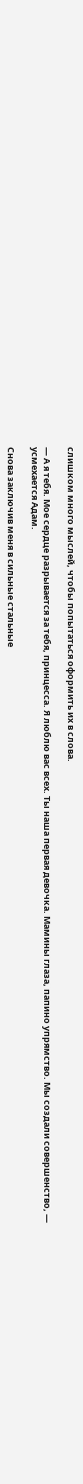слишком много мыслей, чтобы попытаться оформить их в слова.

— А я тебя. Мое сердце разрывается за тебя, принцесса. Я люблю вас всех. Ты наша первая девочка. Мамины глаза, папино упрямство. Мы создали совершенство, — усмехается Адам.

Снова заключив меня в сильные стальные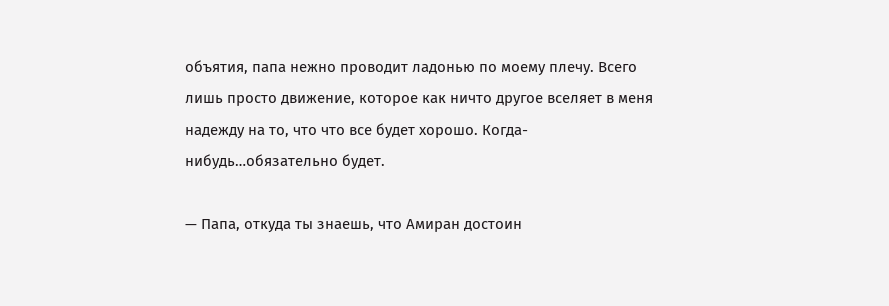объятия, папа нежно проводит ладонью по моему плечу. Всего лишь просто движение, которое как ничто другое вселяет в меня надежду на то, что что все будет хорошо. Когда-нибудь…обязательно будет.

— Папа, откуда ты знаешь, что Амиран достоин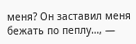меня? Он заставил меня бежать по пеплу…, —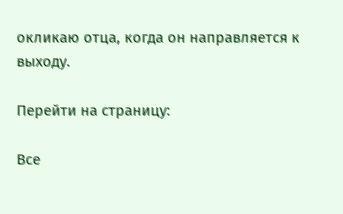окликаю отца, когда он направляется к выходу.

Перейти на страницу:

Все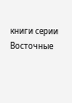книги серии Восточные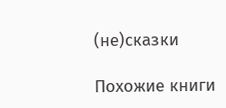(не)сказки

Похожие книги